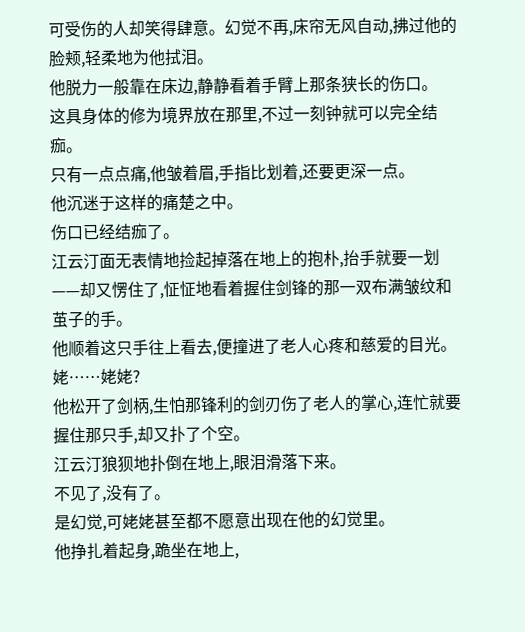可受伤的人却笑得肆意。幻觉不再,床帘无风自动,拂过他的脸颊,轻柔地为他拭泪。
他脱力一般靠在床边,静静看着手臂上那条狭长的伤口。
这具身体的修为境界放在那里,不过一刻钟就可以完全结痂。
只有一点点痛,他皱着眉,手指比划着,还要更深一点。
他沉迷于这样的痛楚之中。
伤口已经结痂了。
江云汀面无表情地捡起掉落在地上的抱朴,抬手就要一划——却又愣住了,怔怔地看着握住剑锋的那一双布满皱纹和茧子的手。
他顺着这只手往上看去,便撞进了老人心疼和慈爱的目光。
姥……姥姥?
他松开了剑柄,生怕那锋利的剑刃伤了老人的掌心,连忙就要握住那只手,却又扑了个空。
江云汀狼狈地扑倒在地上,眼泪滑落下来。
不见了,没有了。
是幻觉,可姥姥甚至都不愿意出现在他的幻觉里。
他挣扎着起身,跪坐在地上,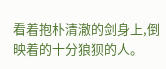看着抱朴清澈的剑身上,倒映着的十分狼狈的人。